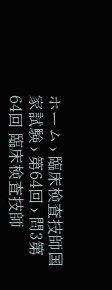ホーム › 臨床検査技師国家試験 › 第64回 › 問3第64回 臨床検査技師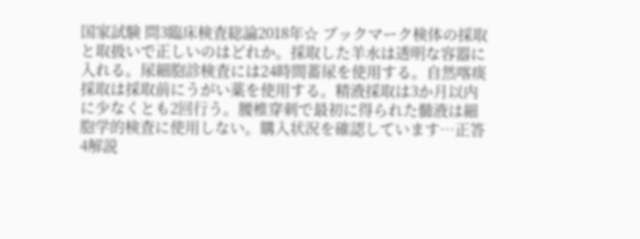国家試験 問3臨床検査総論2018年☆ ブックマーク検体の採取と取扱いで正しいのはどれか。採取した羊水は透明な容器に入れる。尿細胞診検査には24時間蓄尿を使用する。自然喀痰採取は採取前にうがい薬を使用する。精液採取は3か月以内に少なくとも2回行う。腰椎穿刺で最初に得られた髄液は細胞学的検査に使用しない。購入状況を確認しています…正答4解説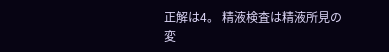正解は4。 精液検査は精液所見の変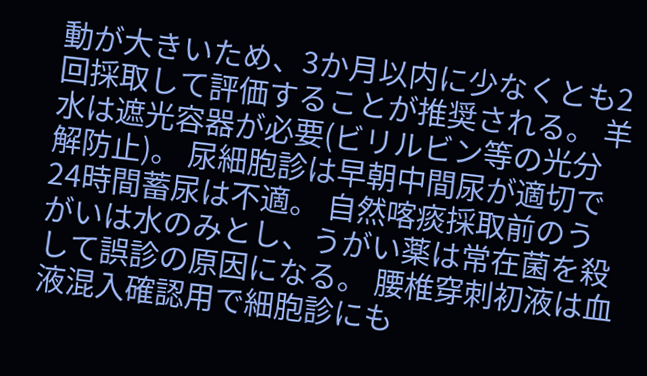動が大きいため、3か月以内に少なくとも2回採取して評価することが推奨される。 羊水は遮光容器が必要(ビリルビン等の光分解防止)。 尿細胞診は早朝中間尿が適切で24時間蓄尿は不適。 自然喀痰採取前のうがいは水のみとし、うがい薬は常在菌を殺して誤診の原因になる。 腰椎穿刺初液は血液混入確認用で細胞診にも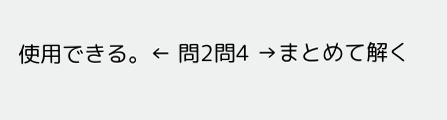使用できる。← 問2問4 →まとめて解く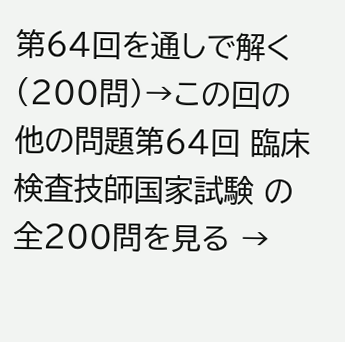第64回を通しで解く(200問)→この回の他の問題第64回 臨床検査技師国家試験 の全200問を見る →